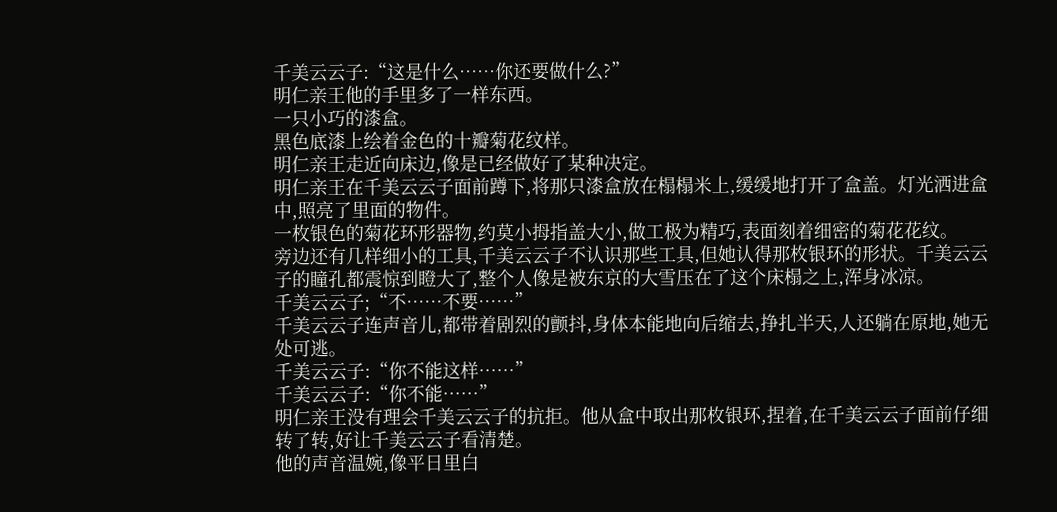千美云云子:“这是什么……你还要做什么?”
明仁亲王他的手里多了一样东西。
一只小巧的漆盒。
黑色底漆上绘着金色的十瓣菊花纹样。
明仁亲王走近向床边,像是已经做好了某种决定。
明仁亲王在千美云云子面前蹲下,将那只漆盒放在榻榻米上,缓缓地打开了盒盖。灯光洒进盒中,照亮了里面的物件。
一枚银色的菊花环形器物,约莫小拇指盖大小,做工极为精巧,表面刻着细密的菊花花纹。
旁边还有几样细小的工具,千美云云子不认识那些工具,但她认得那枚银环的形状。千美云云子的瞳孔都震惊到瞪大了,整个人像是被东京的大雪压在了这个床榻之上,浑身冰凉。
千美云云子;“不……不要……”
千美云云子连声音儿,都带着剧烈的颤抖,身体本能地向后缩去,挣扎半天,人还躺在原地,她无处可逃。
千美云云子:“你不能这样……”
千美云云子:“你不能……”
明仁亲王没有理会千美云云子的抗拒。他从盒中取出那枚银环,捏着,在千美云云子面前仔细转了转,好让千美云云子看清楚。
他的声音温婉,像平日里白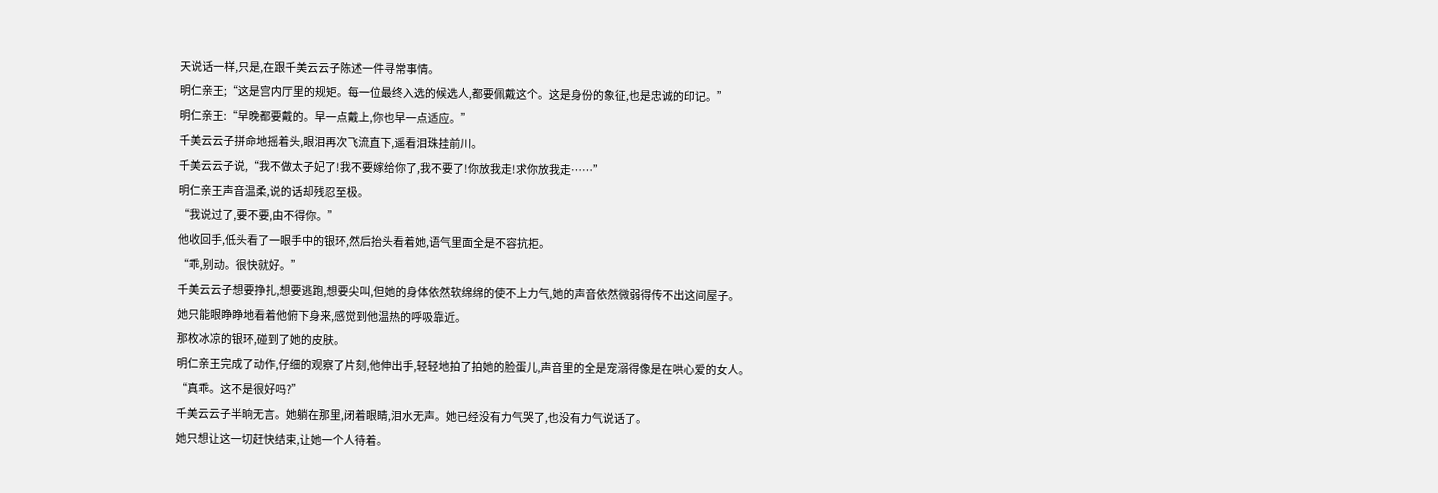天说话一样,只是,在跟千美云云子陈述一件寻常事情。
明仁亲王;“这是宫内厅里的规矩。每一位最终入选的候选人,都要佩戴这个。这是身份的象征,也是忠诚的印记。”
明仁亲王:“早晚都要戴的。早一点戴上,你也早一点适应。”
千美云云子拼命地摇着头,眼泪再次飞流直下,遥看泪珠挂前川。
千美云云子说,“我不做太子妃了!我不要嫁给你了,我不要了!你放我走!求你放我走……”
明仁亲王声音温柔,说的话却残忍至极。
“我说过了,要不要,由不得你。”
他收回手,低头看了一眼手中的银环,然后抬头看着她,语气里面全是不容抗拒。
“乖,别动。很快就好。”
千美云云子想要挣扎,想要逃跑,想要尖叫,但她的身体依然软绵绵的使不上力气,她的声音依然微弱得传不出这间屋子。
她只能眼睁睁地看着他俯下身来,感觉到他温热的呼吸靠近。
那枚冰凉的银环,碰到了她的皮肤。
明仁亲王完成了动作,仔细的观察了片刻,他伸出手,轻轻地拍了拍她的脸蛋儿,声音里的全是宠溺得像是在哄心爱的女人。
“真乖。这不是很好吗?”
千美云云子半晌无言。她躺在那里,闭着眼睛,泪水无声。她已经没有力气哭了,也没有力气说话了。
她只想让这一切赶快结束,让她一个人待着。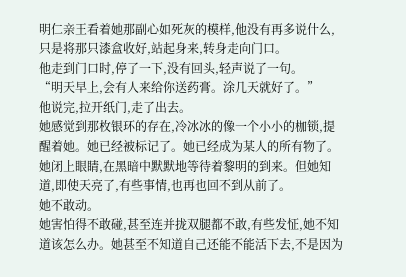明仁亲王看着她那副心如死灰的模样,他没有再多说什么,只是将那只漆盒收好,站起身来,转身走向门口。
他走到门口时,停了一下,没有回头,轻声说了一句。
“明天早上,会有人来给你送药膏。涂几天就好了。”
他说完,拉开纸门,走了出去。
她感觉到那枚银环的存在,冷冰冰的像一个小小的枷锁,提醒着她。她已经被标记了。她已经成为某人的所有物了。
她闭上眼睛,在黑暗中默默地等待着黎明的到来。但她知道,即使天亮了,有些事情,也再也回不到从前了。
她不敢动。
她害怕得不敢碰,甚至连并拢双腿都不敢,有些发怔,她不知道该怎么办。她甚至不知道自己还能不能活下去,不是因为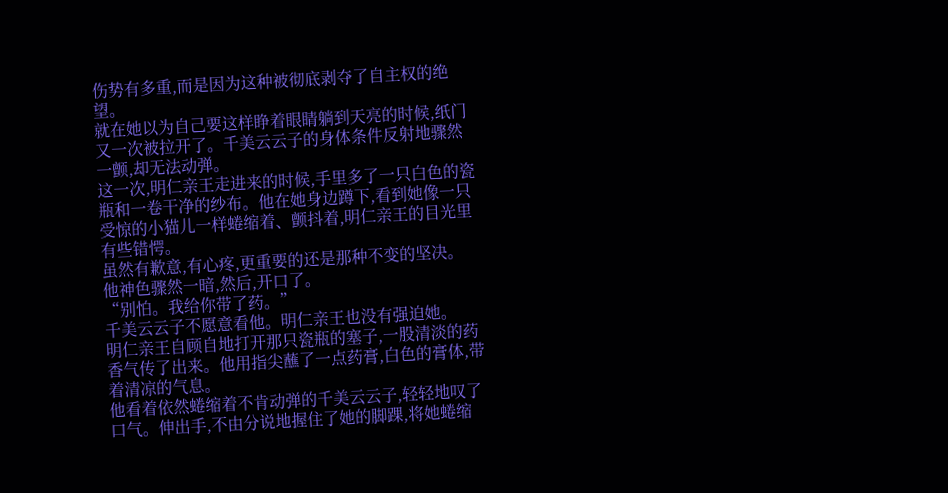伤势有多重,而是因为这种被彻底剥夺了自主权的绝望。
就在她以为自己要这样睁着眼睛躺到天亮的时候,纸门又一次被拉开了。千美云云子的身体条件反射地骤然一颤,却无法动弹。
这一次,明仁亲王走进来的时候,手里多了一只白色的瓷瓶和一卷干净的纱布。他在她身边蹲下,看到她像一只受惊的小猫儿一样蜷缩着、颤抖着,明仁亲王的目光里有些错愕。
虽然有歉意,有心疼,更重要的还是那种不变的坚决。
他神色骤然一暗,然后,开口了。
“别怕。我给你带了药。”
千美云云子不愿意看他。明仁亲王也没有强迫她。
明仁亲王自顾自地打开那只瓷瓶的塞子,一股清淡的药香气传了出来。他用指尖蘸了一点药膏,白色的膏体,带着清凉的气息。
他看着依然蜷缩着不肯动弹的千美云云子,轻轻地叹了口气。伸出手,不由分说地握住了她的脚踝,将她蜷缩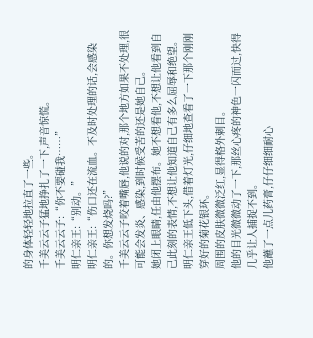的身体轻轻地拉直了一些。
千美云云子猛地挣扎了一下,声音惊慌。
千美云云子:“你不要碰我……”
明仁亲王:“别动。”
明仁亲王:“伤口还在流血。不及时处理的话,会感染的。你想发烧吗?”
千美云云子咬着嘴唇,他说的对,那个地方如果不处理,很可能会发炎、感染,到时候受苦的还是她自己。
她闭上眼睛,任由他摆布。她不想看他,不想让他看到自己此刻的表情,不想让他知道自己有多么屈辱和绝望。
明仁亲王低下头,借着灯光,仔细地查看了一下那个刚刚穿好的菊花银环。
周围的皮肤微微泛红,显得格外刺目。
他的目光微微动了一下,那丝心疼的神色一闪而过,快得几乎让人捕捉不到。
他蘸了一点儿药膏,仔仔细细耐心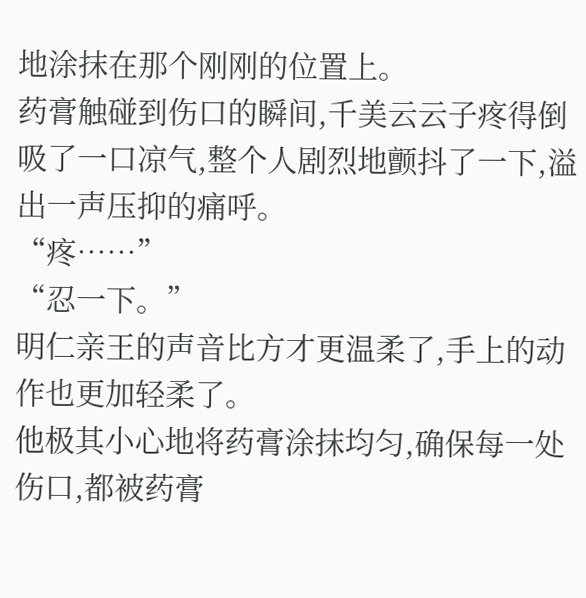地涂抹在那个刚刚的位置上。
药膏触碰到伤口的瞬间,千美云云子疼得倒吸了一口凉气,整个人剧烈地颤抖了一下,溢出一声压抑的痛呼。
“疼……”
“忍一下。”
明仁亲王的声音比方才更温柔了,手上的动作也更加轻柔了。
他极其小心地将药膏涂抹均匀,确保每一处伤口,都被药膏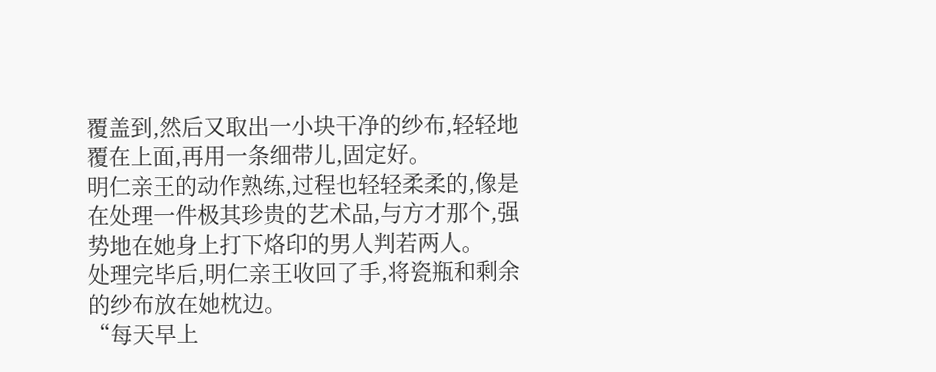覆盖到,然后又取出一小块干净的纱布,轻轻地覆在上面,再用一条细带儿,固定好。
明仁亲王的动作熟练,过程也轻轻柔柔的,像是在处理一件极其珍贵的艺术品,与方才那个,强势地在她身上打下烙印的男人判若两人。
处理完毕后,明仁亲王收回了手,将瓷瓶和剩余的纱布放在她枕边。
“每天早上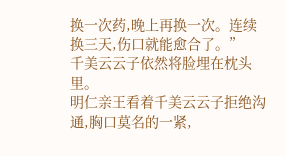换一次药,晚上再换一次。连续换三天,伤口就能愈合了。”
千美云云子依然将脸埋在枕头里。
明仁亲王看着千美云云子拒绝沟通,胸口莫名的一紧,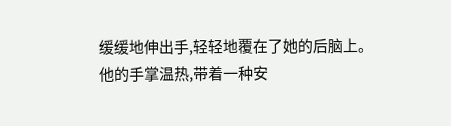缓缓地伸出手,轻轻地覆在了她的后脑上。
他的手掌温热,带着一种安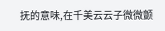抚的意味,在千美云云子微微颤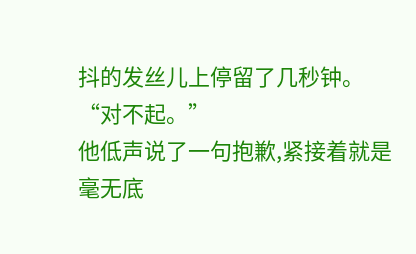抖的发丝儿上停留了几秒钟。
“对不起。”
他低声说了一句抱歉,紧接着就是毫无底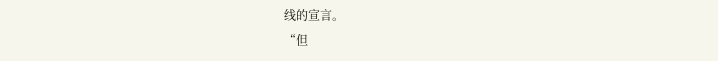线的宣言。
“但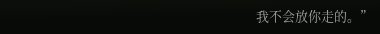我不会放你走的。”